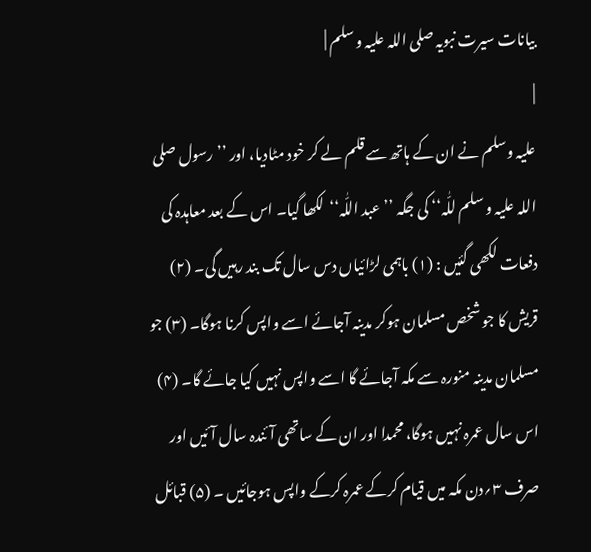بیانات سیرت نبویہ صلی اللہ علیہ و سلم |
|
علیہ وسلم نے ان کے ہاتھ سے قلم لے کر خود مٹادیا، اور ’’رسول صلی اللہ علیہ و سلم للّٰہ‘‘ کی جگہ ’’عبد اللّٰہ‘‘لکھا گیا۔ اس کے بعد معاہدہ کی دفعات لکھی گئیں : (۱) باہمی لڑائیاں دس سال تک بند رہیں گی۔ (۲) قریش کا جو شخص مسلمان ہوکر مدینہ آجائے اسے واپس کرنا ہوگا۔ (۳) جو مسلمان مدینہ منورہ سے مکہ آجائے گا اسے واپس نہیں کیا جائے گا۔ (۴) اس سال عمرہ نہیں ہوگا، محمدا اور ان کے ساتھی آئندہ سال آئیں اور صرف ۳؍دن مکہ میں قیام کرکے عمرہ کرکے واپس ہوجائیں ۔ (۵) قبائل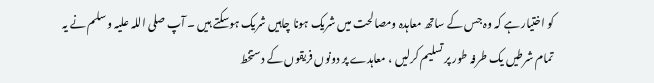کو اختیار ہے کہ وہ جس کے ساتھ معاہدہ ومصالحت میں شریک ہونا چاہیں شریک ہوسکتے ہیں ۔ آپ صلی اللہ علیہ و سلم نے یہ تمام شرطیں یک طرفہ طور پر تسلیم کرلیں ، معاہدے پر دونوں فریقوں کے دستخط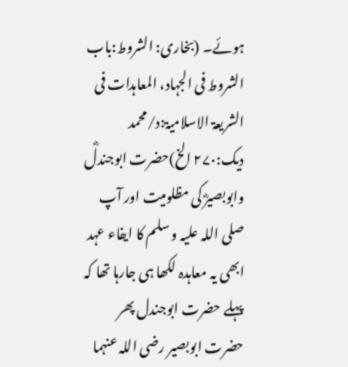ہوئے۔ (بخاری: الشروط:باب الشروط فی الجہاد، المعاہدات فی الشریعۃ الاسلامیۃ:د/محمد دیک:۲۷۰ الخ)حضرت ابوجندلؓ وابوبصیرؓ کی مظلومیت اور آپ صلی اللہ علیہ و سلم کا ایفاء عہد ابھی یہ معاہدہ لکھا ہی جارہا تھا کہ پہلے حضرت ابوجندل پھر حضرت ابوبصیر رضی اللہ عنہما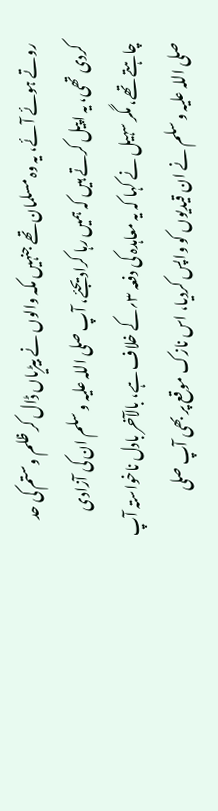روتے ہوئے آئے، یہ وہ مسلمان تھے جنہیں مکہ والوں نے بیڑیاں ڈال کر ظلم وستم کی حد کردی تھی، یہ اپیل کرتے ہیں کہ ہمیں رہا کرادیجئے، آپ صلی اللہ علیہ و سلم ان کی آزادی چاہتے تھے، مگر سہیل نے کہا کہ یہ معاہدہ کی دفعہ ۳؍کے خلاف ہے، بالآخر بادل ناخواستہ آپ صلی اللہ علیہ و سلم نے ان قیدیوں کو واپس کردیا، اس نازک موقع پر بھی آپ صلی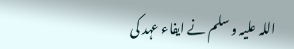اللہ علیہ و سلم نے ایفاء عہد کی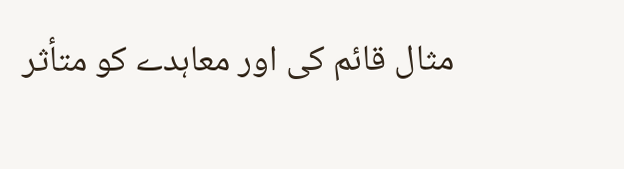مثال قائم کی اور معاہدے کو متأثر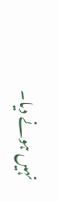نہیں ہونے دیا۔